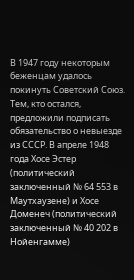В 1947 году некоторым беженцам удалось покинуть Советский Союз. Тем, кто остался, предложили подписать обязательство о невыезде из СССР. В апреле 1948 года Хосе Эстер (политический заключенный № 64 553 в Маутхаузене) и Хосе Доменеч (политический заключенный № 40 202 в Нойенгамме)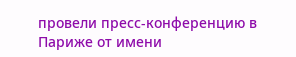провели пресс-конференцию в Париже от имени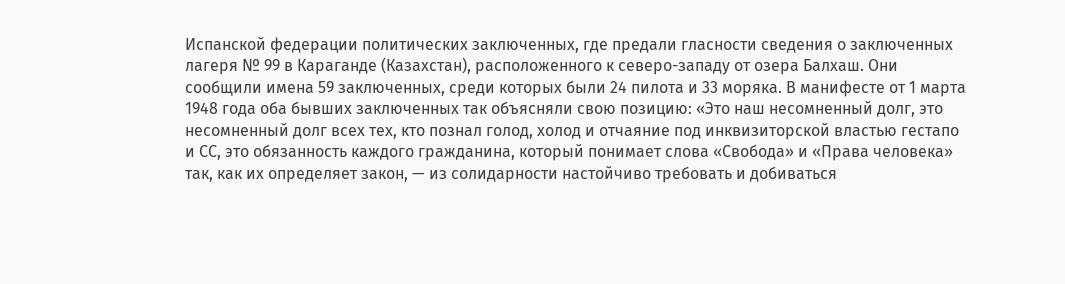Испанской федерации политических заключенных, где предали гласности сведения о заключенных лагеря № 99 в Караганде (Казахстан), расположенного к северо-западу от озера Балхаш. Они сообщили имена 59 заключенных, среди которых были 24 пилота и 33 моряка. В манифесте от 1 марта 1948 года оба бывших заключенных так объясняли свою позицию: «Это наш несомненный долг, это несомненный долг всех тех, кто познал голод, холод и отчаяние под инквизиторской властью гестапо и СС, это обязанность каждого гражданина, который понимает слова «Свобода» и «Права человека» так, как их определяет закон, — из солидарности настойчиво требовать и добиваться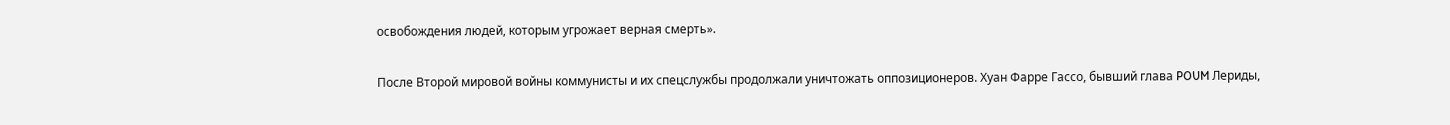освобождения людей, которым угрожает верная смерть».

После Второй мировой войны коммунисты и их спецслужбы продолжали уничтожать оппозиционеров. Хуан Фарре Гассо, бывший глава POUM Лериды,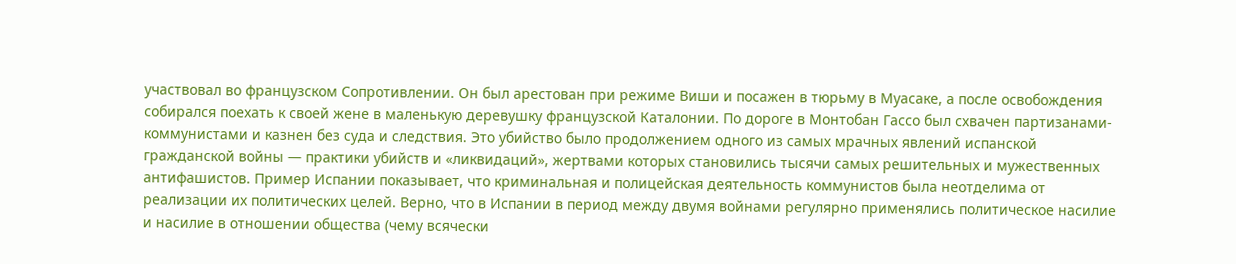участвовал во французском Сопротивлении. Он был арестован при режиме Виши и посажен в тюрьму в Муасаке, а после освобождения собирался поехать к своей жене в маленькую деревушку французской Каталонии. По дороге в Монтобан Гассо был схвачен партизанами-коммунистами и казнен без суда и следствия. Это убийство было продолжением одного из самых мрачных явлений испанской гражданской войны — практики убийств и «ликвидаций», жертвами которых становились тысячи самых решительных и мужественных антифашистов. Пример Испании показывает, что криминальная и полицейская деятельность коммунистов была неотделима от реализации их политических целей. Верно, что в Испании в период между двумя войнами регулярно применялись политическое насилие и насилие в отношении общества (чему всячески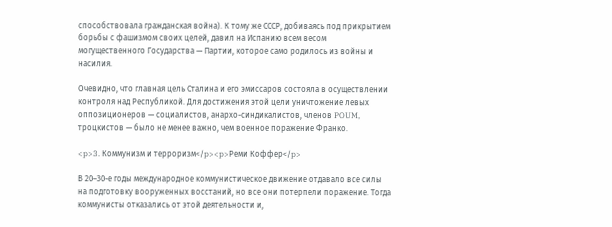способствовала гражданская война). К тому же СССР, добиваясь под прикрытием борьбы с фашизмом своих целей, давил на Испанию всем весом могущественного Государства — Партии, которое само родилось из войны и насилия.

Очевидно, что главная цель Сталина и его эмиссаров состояла в осуществлении контроля над Республикой. Для достижения этой цели уничтожение левых оппозиционеров — социалистов, анархо-синдикалистов, членов POUM, троцкистов — было не менее важно, чем военное поражение Франко.

<p>3. Коммунизм и терроризм</p><p>Реми Коффер</p>

В 20–30-е годы международное коммунистическое движение отдавало все силы на подготовку вооруженных восстаний, но все они потерпели поражение. Тогда коммунисты отказались от этой деятельности и,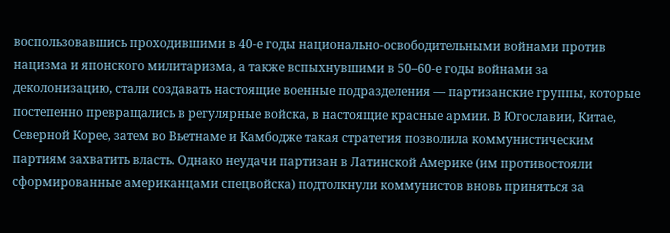воспользовавшись проходившими в 40-е годы национально-освободительными войнами против нацизма и японского милитаризма, а также вспыхнувшими в 50–60-е годы войнами за деколонизацию, стали создавать настоящие военные подразделения — партизанские группы, которые постепенно превращались в регулярные войска, в настоящие красные армии. В Югославии, Китае, Северной Корее, затем во Вьетнаме и Камбодже такая стратегия позволила коммунистическим партиям захватить власть. Однако неудачи партизан в Латинской Америке (им противостояли сформированные американцами спецвойска) подтолкнули коммунистов вновь приняться за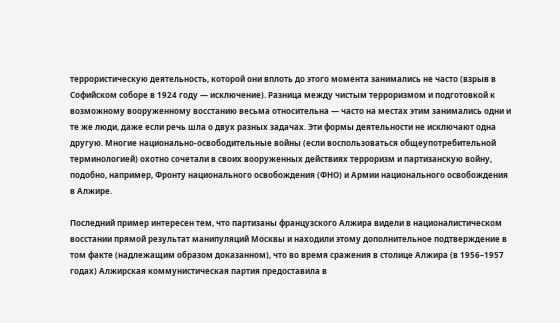террористическую деятельность, которой они вплоть до этого момента занимались не часто (взрыв в Софийском соборе в 1924 году — исключение). Разница между чистым терроризмом и подготовкой к возможному вооруженному восстанию весьма относительна — часто на местах этим занимались одни и те же люди, даже если речь шла о двух разных задачах. Эти формы деятельности не исключают одна другую. Многие национально-освободительные войны (если воспользоваться общеупотребительной терминологией) охотно сочетали в своих вооруженных действиях терроризм и партизанскую войну, подобно, например, Фронту национального освобождения (ФНО) и Армии национального освобождения в Алжире.

Последний пример интересен тем, что партизаны французского Алжира видели в националистическом восстании прямой результат манипуляций Москвы и находили этому дополнительное подтверждение в том факте (надлежащим образом доказанном), что во время сражения в столице Алжира (в 1956–1957 годах) Алжирская коммунистическая партия предоставила в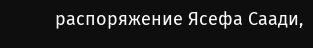распоряжение Ясефа Саади,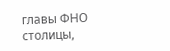главы ФНО столицы,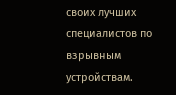своих лучших специалистов по взрывным устройствам.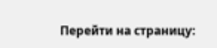Перейти на страницу: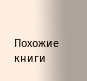Похожие книги